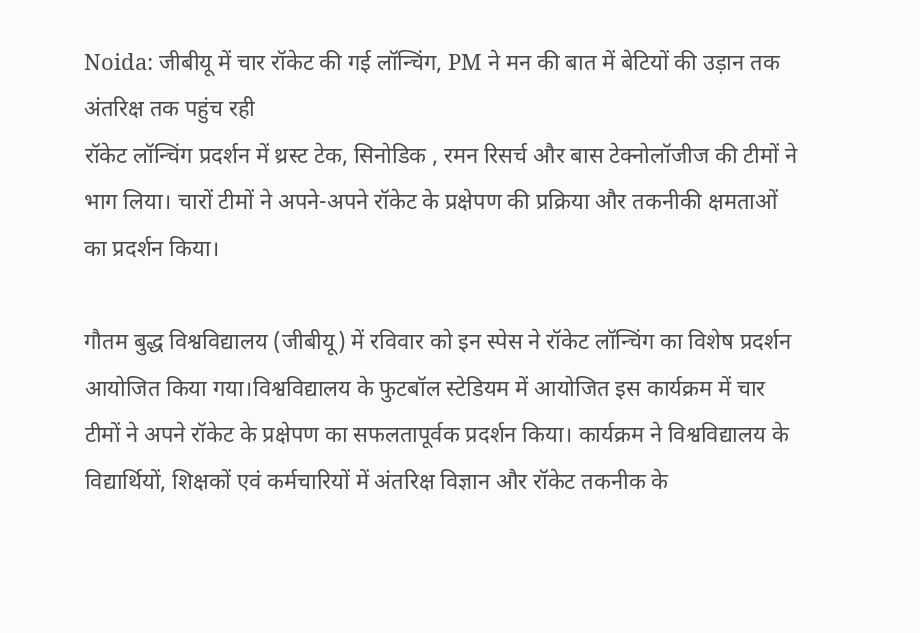Noida: जीबीयू में चार रॉकेट की गई लॉन्चिंग, PM ने मन की बात में बेटियों की उड़ान तक अंतरिक्ष तक पहुंच रही
रॉकेट लॉन्चिंग प्रदर्शन में थ्रस्ट टेक, सिनोडिक , रमन रिसर्च और बास टेक्नोलॉजीज की टीमों ने भाग लिया। चारों टीमों ने अपने-अपने रॉकेट के प्रक्षेपण की प्रक्रिया और तकनीकी क्षमताओं का प्रदर्शन किया।

गौतम बुद्ध विश्वविद्यालय (जीबीयू) में रविवार को इन स्पेस ने रॉकेट लॉन्चिंग का विशेष प्रदर्शन आयोजित किया गया।विश्वविद्यालय के फुटबॉल स्टेडियम में आयोजित इस कार्यक्रम में चार टीमों ने अपने रॉकेट के प्रक्षेपण का सफलतापूर्वक प्रदर्शन किया। कार्यक्रम ने विश्वविद्यालय के विद्यार्थियों, शिक्षकों एवं कर्मचारियों में अंतरिक्ष विज्ञान और रॉकेट तकनीक के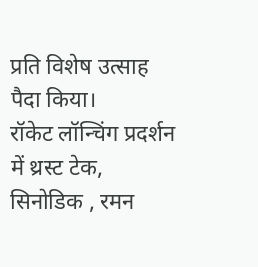प्रति विशेष उत्साह पैदा किया।
रॉकेट लॉन्चिंग प्रदर्शन में थ्रस्ट टेक, सिनोडिक , रमन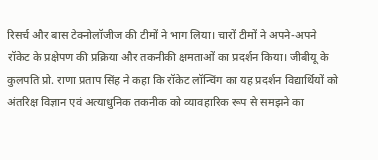रिसर्च और बास टेक्नोलॉजीज की टीमों ने भाग लिया। चारों टीमों ने अपने-अपने रॉकेट के प्रक्षेपण की प्रक्रिया और तकनीकी क्षमताओं का प्रदर्शन किया। जीबीयू के कुलपति प्रो. राणा प्रताप सिंह ने कहा कि रॉकेट लॉन्चिंग का यह प्रदर्शन विद्यार्थियों को अंतरिक्ष विज्ञान एवं अत्याधुनिक तकनीक को व्यावहारिक रूप से समझने का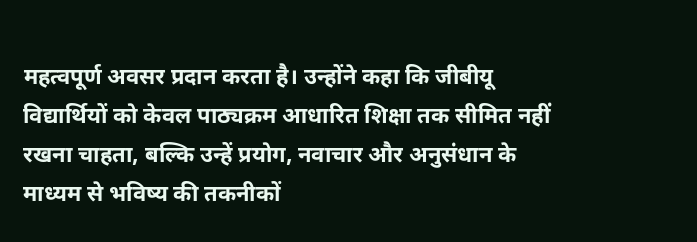महत्वपूर्ण अवसर प्रदान करता है। उन्होंने कहा कि जीबीयू विद्यार्थियों को केवल पाठ्यक्रम आधारित शिक्षा तक सीमित नहीं रखना चाहता, बल्कि उन्हें प्रयोग, नवाचार और अनुसंधान के माध्यम से भविष्य की तकनीकों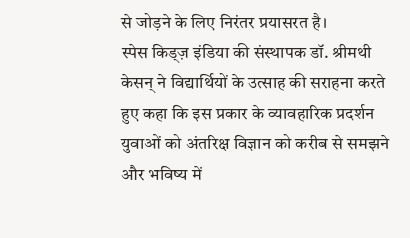से जोड़ने के लिए निरंतर प्रयासरत है।
स्पेस किड्ज़ इंडिया की संस्थापक डॉ. श्रीमथी केसन् ने विद्यार्थियों के उत्साह की सराहना करते हुए कहा कि इस प्रकार के व्यावहारिक प्रदर्शन युवाओं को अंतरिक्ष विज्ञान को करीब से समझने और भविष्य में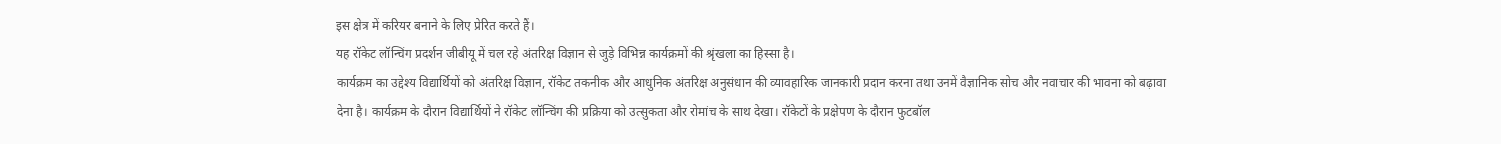इस क्षेत्र में करियर बनाने के लिए प्रेरित करते हैं।
यह रॉकेट लॉन्चिंग प्रदर्शन जीबीयू में चल रहे अंतरिक्ष विज्ञान से जुड़े विभिन्न कार्यक्रमों की श्रृंखला का हिस्सा है।
कार्यक्रम का उद्देश्य विद्यार्थियों को अंतरिक्ष विज्ञान, रॉकेट तकनीक और आधुनिक अंतरिक्ष अनुसंधान की व्यावहारिक जानकारी प्रदान करना तथा उनमें वैज्ञानिक सोच और नवाचार की भावना को बढ़ावा देना है। कार्यक्रम के दौरान विद्यार्थियों ने रॉकेट लॉन्चिंग की प्रक्रिया को उत्सुकता और रोमांच के साथ देखा। रॉकेटों के प्रक्षेपण के दौरान फुटबॉल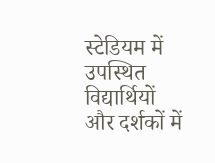स्टेडियम में उपस्थित विद्यार्थियों और दर्शकों में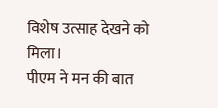विशेष उत्साह देखने को मिला।
पीएम ने मन की बात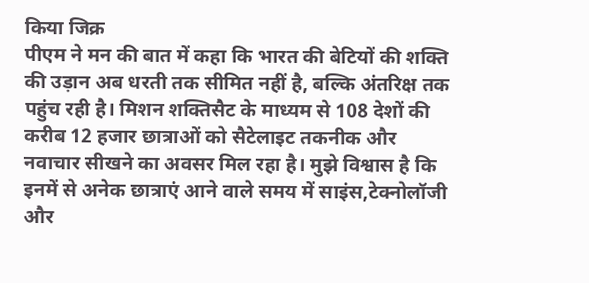किया जिक्र
पीएम ने मन की बात में कहा कि भारत की बेटियों की शक्ति की उड़ान अब धरती तक सीमित नहीं है, बल्कि अंतरिक्ष तक पहुंच रही है। मिशन शक्तिसैट के माध्यम से 108 देशों की करीब 12 हजार छात्राओं को सैटेलाइट तकनीक और नवाचार सीखने का अवसर मिल रहा है। मुझे विश्वास है कि इनमें से अनेक छात्राएं आने वाले समय में साइंस,टेक्नोलॉजी और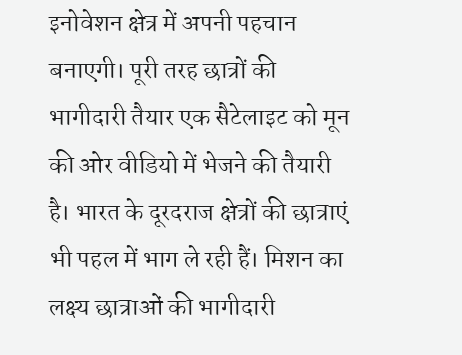इनोवेशन क्षेत्र में अपनी पहचान बनाएगी। पूरी तरह छात्रों की भागीदारी तैयार एक सैटेलाइट को मून की ओर वीडियो में भेजने की तैयारी है। भारत के दूरदराज क्षेत्रों की छात्राएं भी पहल में भाग ले रही हैं। मिशन का लक्ष्य छात्राओं की भागीदारी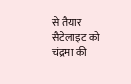से तैयार सैटेलाइट को चंद्रमा की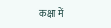कक्षा में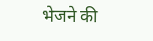भेजने की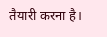तैयारी करना है।